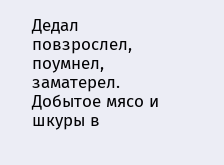Дедал повзрослел, поумнел, заматерел. Добытое мясо и шкуры в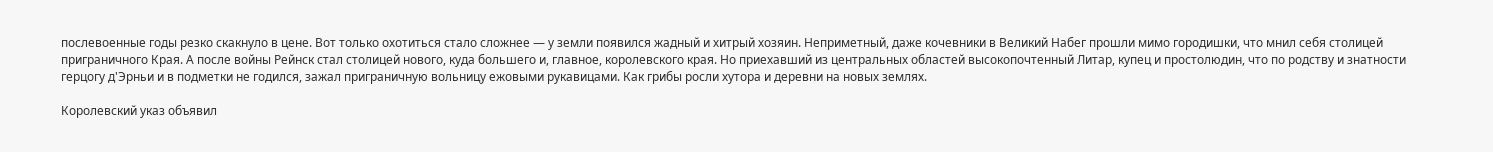послевоенные годы резко скакнуло в цене. Вот только охотиться стало сложнее — у земли появился жадный и хитрый хозяин. Неприметный, даже кочевники в Великий Набег прошли мимо городишки, что мнил себя столицей приграничного Края. А после войны Рейнск стал столицей нового, куда большего и, главное, королевского края. Но приехавший из центральных областей высокопочтенный Литар, купец и простолюдин, что по родству и знатности герцогу д'Эрньи и в подметки не годился, зажал приграничную вольницу ежовыми рукавицами. Как грибы росли хутора и деревни на новых землях.

Королевский указ объявил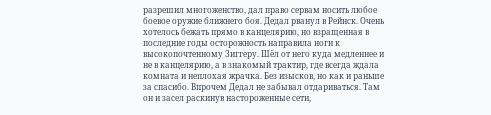разрешил многоженство, дал право сервам носить любое боевое оружие ближнего боя. Дедал рванул в Рейнск. Очень хотелось бежать прямо в канцелярию, но взращенная в последние годы осторожность направила ноги к высокопочтенному Зиггеру. Шёл от него куда медленнее и не в канцелярию, а в знакомый трактир, где всегда ждала комната и неплохая жрачка. Без изысков, но как и раньше за спасибо. Впрочем Дедал не забывал отдариваться. Там он и засел раскинув настороженные сети,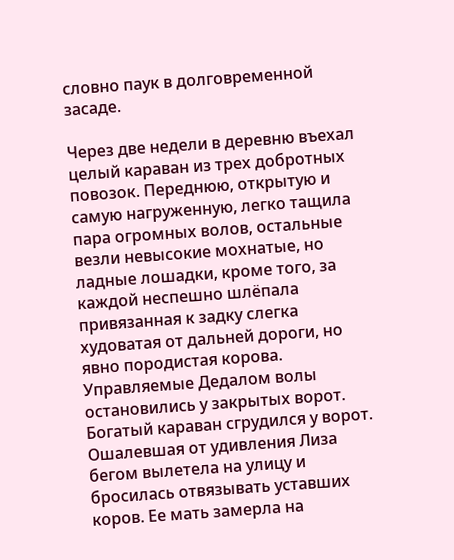словно паук в долговременной засаде.

Через две недели в деревню въехал целый караван из трех добротных повозок. Переднюю, открытую и самую нагруженную, легко тащила пара огромных волов, остальные везли невысокие мохнатые, но ладные лошадки, кроме того, за каждой неспешно шлёпала привязанная к задку слегка худоватая от дальней дороги, но явно породистая корова. Управляемые Дедалом волы остановились у закрытых ворот. Богатый караван сгрудился у ворот. Ошалевшая от удивления Лиза бегом вылетела на улицу и бросилась отвязывать уставших коров. Ее мать замерла на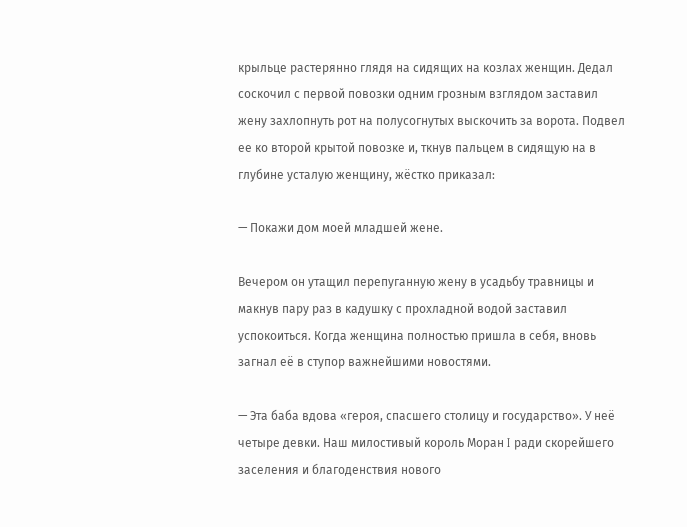крыльце растерянно глядя на сидящих на козлах женщин. Дедал соскочил с первой повозки одним грозным взглядом заставил жену захлопнуть рот на полусогнутых выскочить за ворота. Подвел ее ко второй крытой повозке и, ткнув пальцем в сидящую на в глубине усталую женщину, жёстко приказал:

— Покажи дом моей младшей жене.

Вечером он утащил перепуганную жену в усадьбу травницы и макнув пару раз в кадушку с прохладной водой заставил успокоиться. Когда женщина полностью пришла в себя, вновь загнал её в ступор важнейшими новостями.

— Эта баба вдова «героя, спасшего столицу и государство». У неё четыре девки. Наш милостивый король Моран I ради скорейшего заселения и благоденствия нового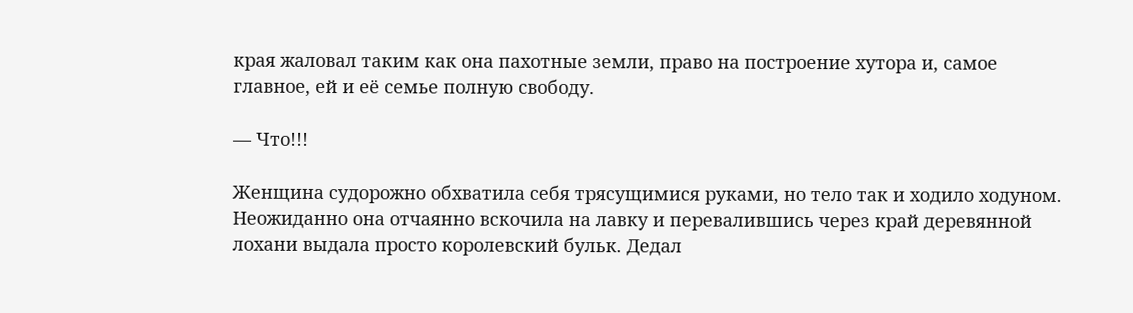края жаловал таким как она пахотные земли, право на построение хутора и, самое главное, ей и её семье полную свободу.

— Что!!!

Женщина судорожно обхватила себя трясущимися руками, но тело так и ходило ходуном. Неожиданно она отчаянно вскочила на лавку и перевалившись через край деревянной лохани выдала просто королевский бульк. Дедал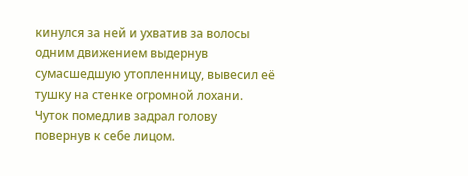кинулся за ней и ухватив за волосы одним движением выдернув сумасшедшую утопленницу, вывесил её тушку на стенке огромной лохани. Чуток помедлив задрал голову повернув к себе лицом.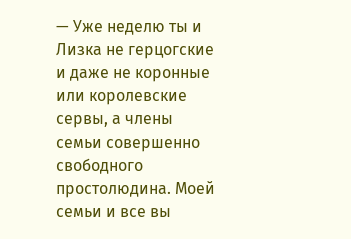— Уже неделю ты и Лизка не герцогские и даже не коронные или королевские сервы, а члены семьи совершенно свободного простолюдина. Моей семьи и все вы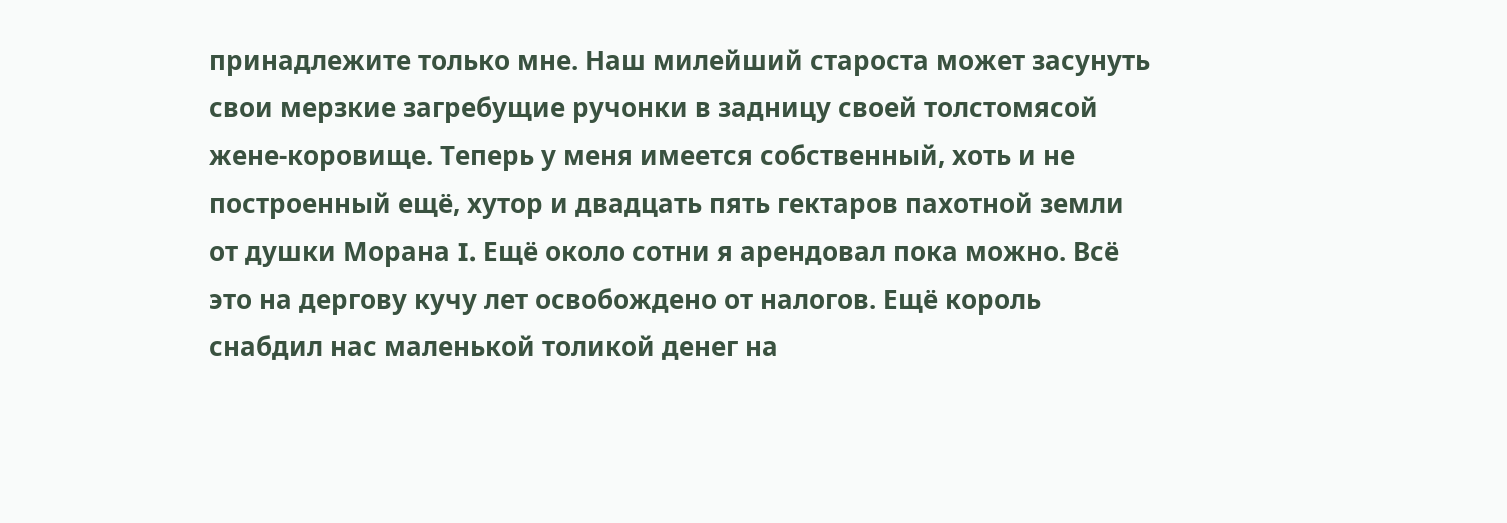принадлежите только мне. Наш милейший староста может засунуть свои мерзкие загребущие ручонки в задницу своей толстомясой жене-коровище. Теперь у меня имеется собственный, хоть и не построенный ещё, хутор и двадцать пять гектаров пахотной земли от душки Морана I. Ещё около сотни я арендовал пока можно. Всё это на дергову кучу лет освобождено от налогов. Ещё король снабдил нас маленькой толикой денег на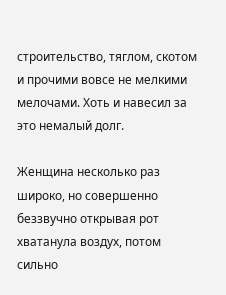строительство, тяглом, скотом и прочими вовсе не мелкими мелочами. Хоть и навесил за это немалый долг.

Женщина несколько раз широко, но совершенно беззвучно открывая рот хватанула воздух, потом сильно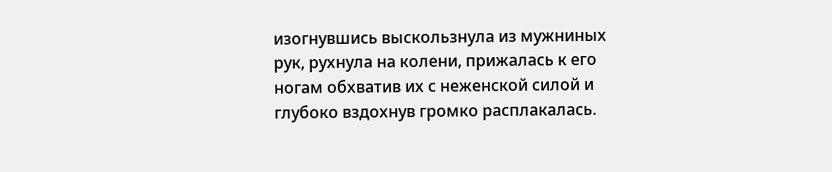изогнувшись выскользнула из мужниных рук, рухнула на колени, прижалась к его ногам обхватив их с неженской силой и глубоко вздохнув громко расплакалась.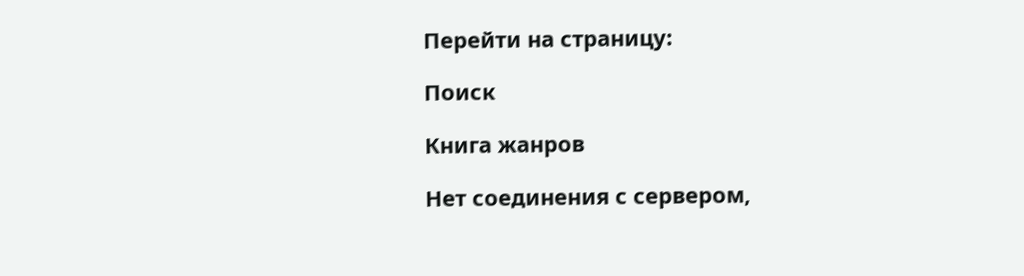Перейти на страницу:

Поиск

Книга жанров

Нет соединения с сервером,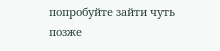попробуйте зайти чуть позже